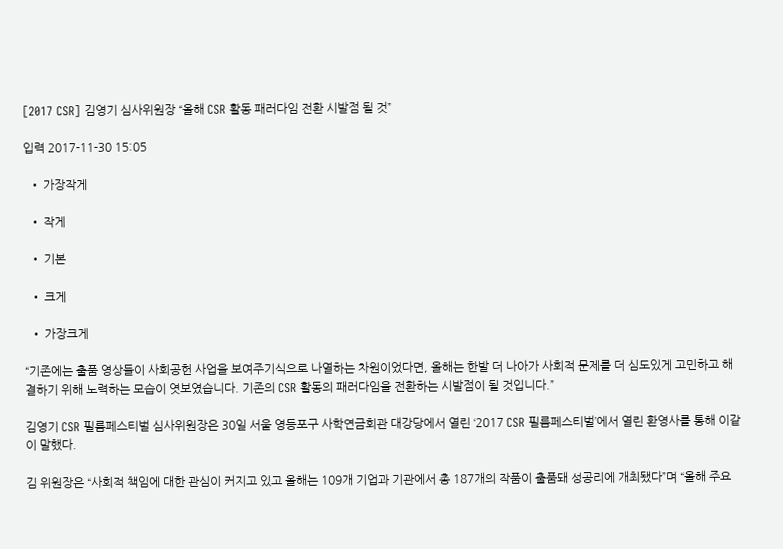[2017 CSR] 김영기 심사위원장 “올해 CSR 활동 패러다임 전환 시발점 될 것”

입력 2017-11-30 15:05

  • 가장작게

  • 작게

  • 기본

  • 크게

  • 가장크게

“기존에는 출품 영상들이 사회공헌 사업을 보여주기식으로 나열하는 차원이었다면, 올해는 한발 더 나아가 사회적 문제를 더 심도있게 고민하고 해결하기 위해 노력하는 모습이 엿보였습니다. 기존의 CSR 활동의 패러다임을 전환하는 시발점이 될 것입니다.”

김영기 CSR 필름페스티벌 심사위원장은 30일 서울 영등포구 사학연금회관 대강당에서 열린 ‘2017 CSR 필름페스티벌’에서 열린 환영사를 통해 이같이 말했다.

김 위원장은 “사회적 책임에 대한 관심이 커지고 있고 올해는 109개 기업과 기관에서 총 187개의 작품이 출품돼 성공리에 개최됐다”며 “올해 주요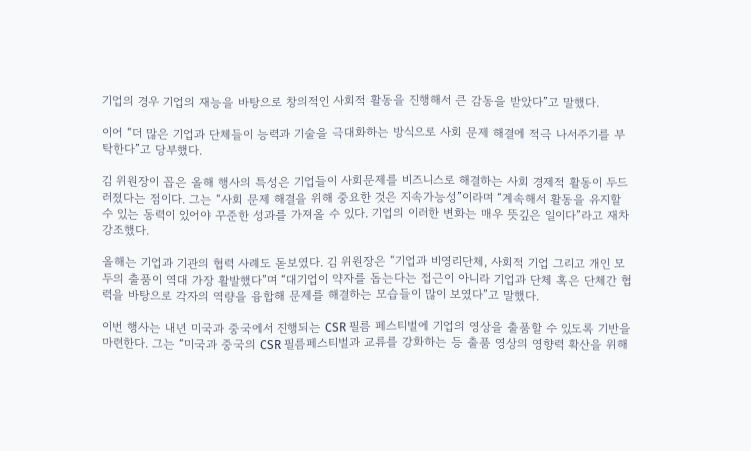기업의 경우 기업의 재능을 바탕으로 창의적인 사회적 활동을 진행해서 큰 감동을 받았다”고 말했다.

이어 “더 많은 기업과 단체들이 능력과 기술을 극대화하는 방식으로 사회 문제 해결에 적극 나서주기를 부탁한다”고 당부했다.

김 위원장이 꼽은 올해 행사의 특성은 기업들이 사회문제를 비즈니스로 해결하는 사회 경제적 활동이 두드러졌다는 점이다. 그는 “사회 문제 해결을 위해 중요한 것은 지속가능성”이라며 “계속해서 활동을 유지할 수 있는 동력이 있어야 꾸준한 성과를 가져올 수 있다. 기업의 이러한 변화는 매우 뜻깊은 일이다”라고 재차 강조했다.

올해는 기업과 기관의 협력 사례도 돋보였다. 김 위원장은 “기업과 비영리단체, 사회적 기업 그리고 개인 모두의 출품이 역대 가장 활발했다”며 “대기업이 약자를 돕는다는 접근이 아니라 기업과 단체 혹은 단체간 협력을 바탕으로 각자의 역량을 융합해 문제를 해결하는 모습들이 많이 보였다”고 말했다.

이번 행사는 내년 미국과 중국에서 진행되는 CSR 필름 페스티벌에 기업의 영상을 출품할 수 있도록 기반을 마련한다. 그는 “미국과 중국의 CSR 필름페스티벌과 교류를 강화하는 등 출품 영상의 영향력 확산을 위해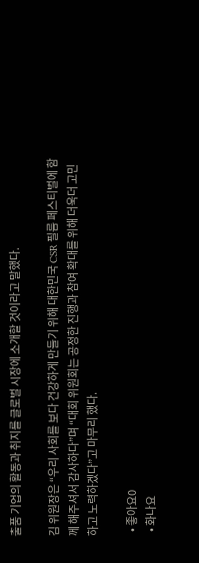출품 기업의 활동과 취지를 글로벌 시장에 소개할 것이라고 말했다.

김 위원장은 “우리 사회를 보다 건강하게 만들기 위해 대한민국 CSR 필름 페스티벌에 함께 해주셔서 감사하다”며 “대회 위원회는 공정한 진행과 참여 확대를 위해 더욱더 고민하고 노력하겠다”고 마무리 했다.

  • 좋아요0
  • 화나요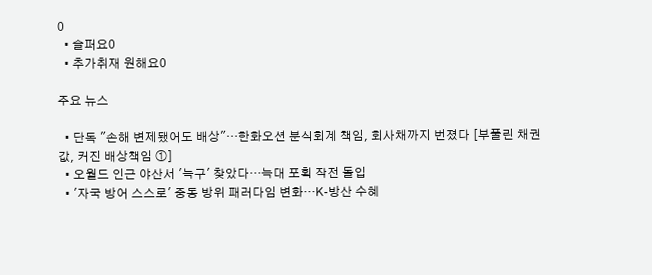0
  • 슬퍼요0
  • 추가취재 원해요0

주요 뉴스

  • 단독 "손해 변제됐어도 배상"…한화오션 분식회계 책임, 회사채까지 번졌다 [부풀린 채권값, 커진 배상책임 ①]
  • 오월드 인근 야산서 '늑구' 찾았다…늑대 포획 작전 돌입
  • '자국 방어 스스로' 중동 방위 패러다임 변화…K-방산 수혜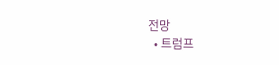전망
  • 트럼프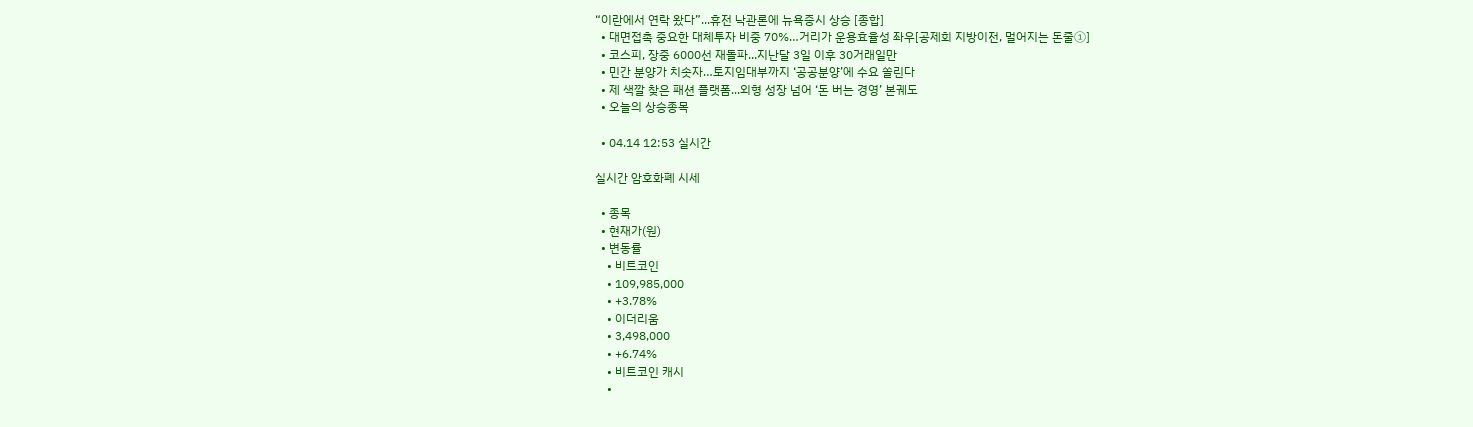“이란에서 연락 왔다”...휴전 낙관론에 뉴욕증시 상승 [종합]
  • 대면접촉 중요한 대체투자 비중 70%…거리가 운용효율성 좌우[공제회 지방이전, 멀어지는 돈줄①]
  • 코스피, 장중 6000선 재돌파...지난달 3일 이후 30거래일만
  • 민간 분양가 치솟자…토지임대부까지 ‘공공분양’에 수요 쏠린다
  • 제 색깔 찾은 패션 플랫폼...외형 성장 넘어 ‘돈 버는 경영’ 본궤도
  • 오늘의 상승종목

  • 04.14 12:53 실시간

실시간 암호화폐 시세

  • 종목
  • 현재가(원)
  • 변동률
    • 비트코인
    • 109,985,000
    • +3.78%
    • 이더리움
    • 3,498,000
    • +6.74%
    • 비트코인 캐시
    •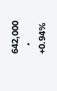642,000
    • +0.94%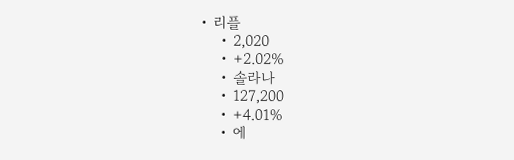• 리플
    • 2,020
    • +2.02%
    • 솔라나
    • 127,200
    • +4.01%
    • 에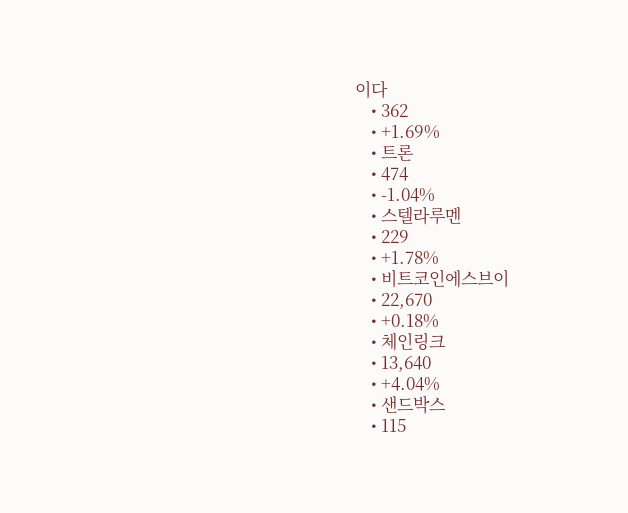이다
    • 362
    • +1.69%
    • 트론
    • 474
    • -1.04%
    • 스텔라루멘
    • 229
    • +1.78%
    • 비트코인에스브이
    • 22,670
    • +0.18%
    • 체인링크
    • 13,640
    • +4.04%
    • 샌드박스
    • 115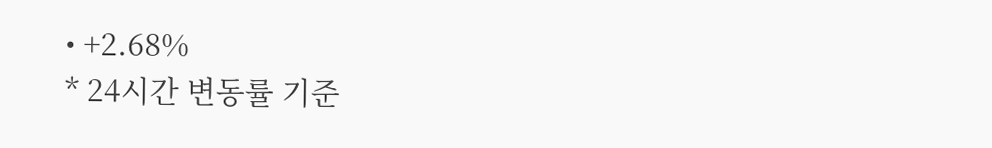• +2.68%
* 24시간 변동률 기준